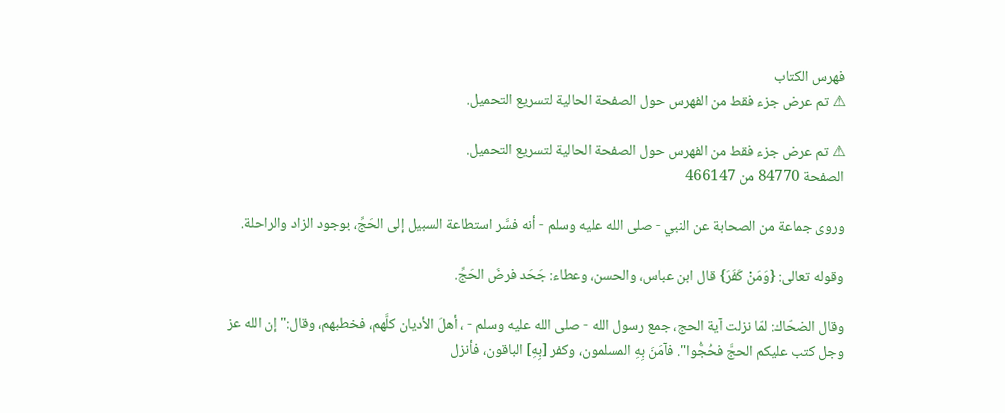فهرس الكتاب
⚠ تم عرض جزء فقط من الفهرس حول الصفحة الحالية لتسريع التحميل.

⚠ تم عرض جزء فقط من الفهرس حول الصفحة الحالية لتسريع التحميل.
الصفحة 84770 من 466147

وروى جماعة من الصحابة عن النبي - صلى الله عليه وسلم - أنه فسَّر استطاعة السبيل إلى الحَجِّ، بوجود الزاد والراحلة.

وقوله تعالى: {وَمَنْ كَفَرَ} قال ابن عباس، والحسن، وعطاء: جَحَد فرضَ الحَجِّ.

وقال الضحّاك: لمّا نزلت آية الحج، جمع رسول الله - صلى الله عليه وسلم - ، أهلَ الأديان كلَّهم، فخطبهم، وقال:"إن الله عز وجل كتب عليكم الحجَّ فحُجُّوا". فآمَنَ بِهِ المسلمون، وكفر [بِهِ] الباقون، فأنزل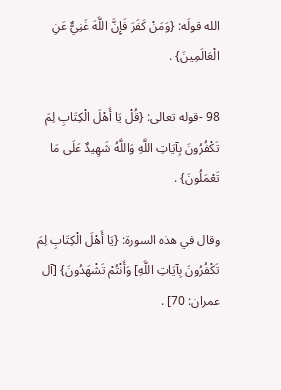الله قولَه: {وَمَنْ كَفَرَ فَإِنَّ اللَّهَ غَنِيٌّ عَنِ الْعَالَمِينَ} .

98 -قوله تعالى: {قُلْ يَا أَهْلَ الْكِتَابِ لِمَ تَكْفُرُونَ بِآيَاتِ اللَّهِ وَاللَّهُ شَهِيدٌ عَلَى مَا تَعْمَلُونَ} .

وقال في هذه السورة: {يَا أَهْلَ الْكِتَابِ لِمَ تَكْفُرُونَ بِآيَاتِ اللَّهِ] وَأَنْتُمْ تَشْهَدُونَ} [آل عمران: 70] .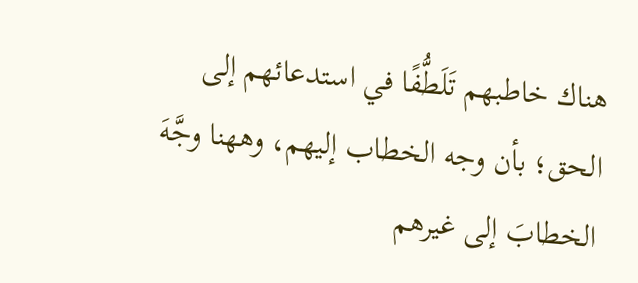هناك خاطبهم تَلَطُّفًا في استدعائهم إلى الحق؛ بأن وجه الخطاب إليهم، وههنا وجَّهَ الخطابَ إلى غيرهم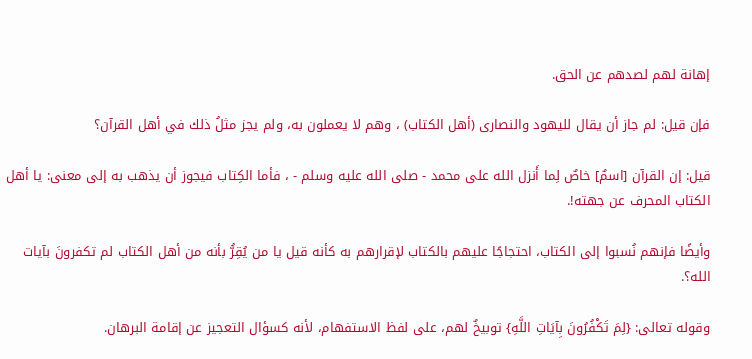إهانة لهم لصدهم عن الحق.

فإن قيل: لم جاز أن يقال لليهود والنصارى (أهل الكتاب) ، وهم لا يعملون به، ولم يجز مثلُ ذلك في أهل القرآن؟

قيل: إن القرآن [اسمٌ] خاصٌ لِما أَنزل الله على محمد - صلى الله عليه وسلم - ، فأما الكِتاب فيجوز أن يذهب به إلى معنى: يا أهل الكتاب المحرف عن جهته!.

وأيضًا فإنهم نُسبوا إلى الكتاب، احتجاجًا عليهم بالكتاب لإقرارهم به كأنه قيل يا من يُقِرُّ بأنه من أهل الكتاب لم تكفرونَ بآيات الله؟.

وقوله تعالى: {لِمَ تَكْفُرُونَ بِآيَاتِ اللَّهِ} توبيخٌ لهم، على لفظ الاستفهام، لأنه كسؤال التعجيز عن إقامة البرهان.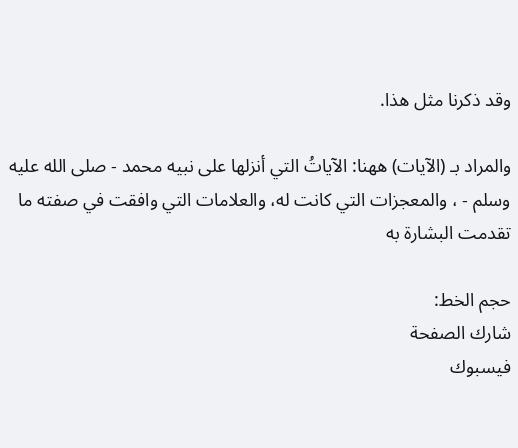وقد ذكرنا مثل هذا.

والمراد بـ (الآيات) ههنا: الآياتُ التي أنزلها على نبيه محمد - صلى الله عليه وسلم - ، والمعجزات التي كانت له، والعلامات التي وافقت في صفته ما تقدمت البشارة به

حجم الخط:
شارك الصفحة
فيسبوك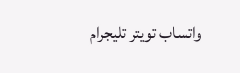واتساب تويتر تليجرام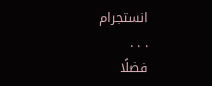انستجرام
. . .
فضلًا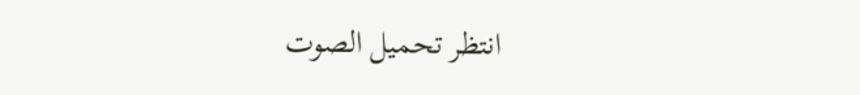انتظر تحميل الصوت